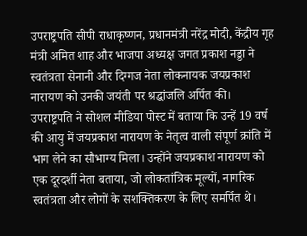उपराष्ट्रपति सीपी राधाकृष्णन, प्रधानमंत्री नरेंद्र मोदी, केंद्रीय गृह मंत्री अमित शाह और भाजपा अध्यक्ष जगत प्रकाश नड्डा ने स्वतंत्रता सेनानी और दिग्गज नेता लोकनायक जयप्रकाश नारायण को उनकी जयंती पर श्रद्धांजलि अर्पित की।
उपराष्ट्रपति ने सोशल मीडिया पोस्ट में बताया कि उन्हें 19 वर्ष की आयु में जयप्रकाश नारायण के नेतृत्व वाली संपूर्ण क्रांति में भाग लेने का सौभाग्य मिला। उन्होंने जयप्रकाश नारायण को एक दूरदर्शी नेता बताया, जो लोकतांत्रिक मूल्यों, नागरिक स्वतंत्रता और लोगों के सशक्तिकरण के लिए समर्पित थे।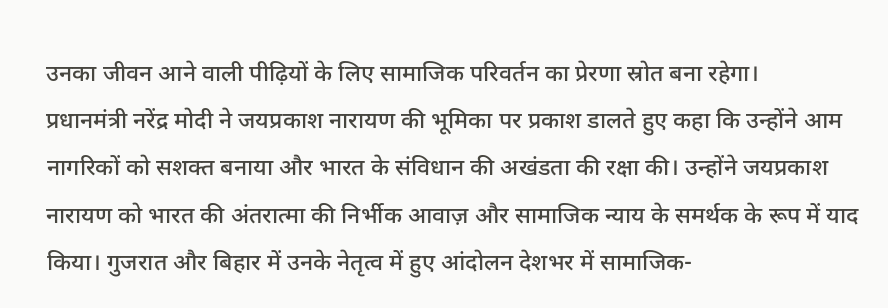उनका जीवन आने वाली पीढ़ियों के लिए सामाजिक परिवर्तन का प्रेरणा स्रोत बना रहेगा।
प्रधानमंत्री नरेंद्र मोदी ने जयप्रकाश नारायण की भूमिका पर प्रकाश डालते हुए कहा कि उन्होंने आम नागरिकों को सशक्त बनाया और भारत के संविधान की अखंडता की रक्षा की। उन्होंने जयप्रकाश नारायण को भारत की अंतरात्मा की निर्भीक आवाज़ और सामाजिक न्याय के समर्थक के रूप में याद किया। गुजरात और बिहार में उनके नेतृत्व में हुए आंदोलन देशभर में सामाजिक-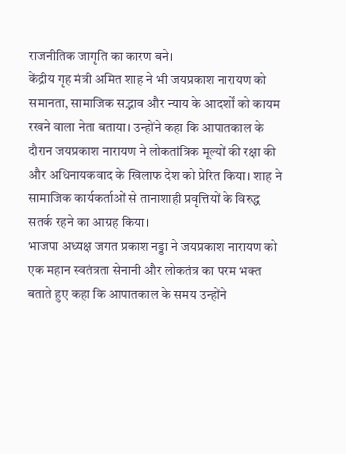राजनीतिक जागृति का कारण बने।
केंद्रीय गृह मंत्री अमित शाह ने भी जयप्रकाश नारायण को समानता, सामाजिक सद्भाव और न्याय के आदर्शों को कायम रखने वाला नेता बताया। उन्होंने कहा कि आपातकाल के दौरान जयप्रकाश नारायण ने लोकतांत्रिक मूल्यों की रक्षा की और अधिनायकवाद के खिलाफ देश को प्रेरित किया। शाह ने सामाजिक कार्यकर्ताओं से तानाशाही प्रवृत्तियों के विरुद्ध सतर्क रहने का आग्रह किया।
भाजपा अध्यक्ष जगत प्रकाश नड्डा ने जयप्रकाश नारायण को एक महान स्वतंत्रता सेनानी और लोकतंत्र का परम भक्त बताते हुए कहा कि आपातकाल के समय उन्होंने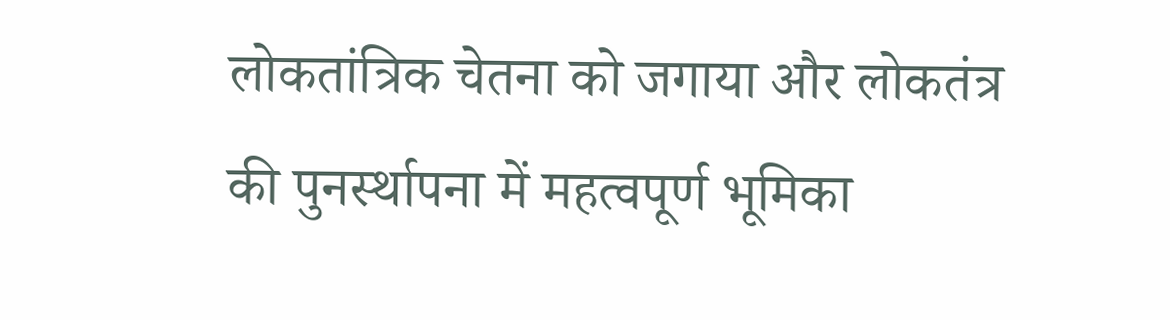लोकतांत्रिक चेतना को जगाया और लोकतंत्र की पुनर्स्थापना में महत्वपूर्ण भूमिका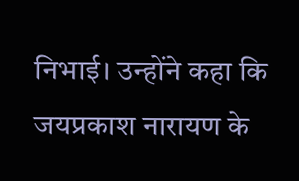निभाई। उन्होंने कहा कि जयप्रकाश नारायण के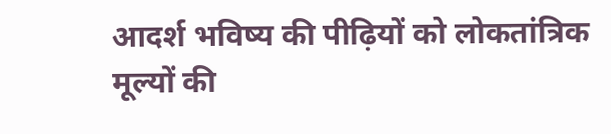आदर्श भविष्य की पीढ़ियों को लोकतांत्रिक मूल्यों की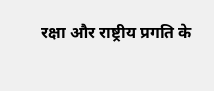रक्षा और राष्ट्रीय प्रगति के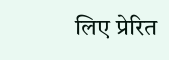लिए प्रेरित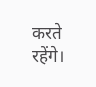करते रहेंगे।